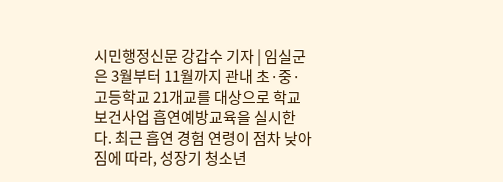시민행정신문 강갑수 기자 | 임실군은 3월부터 11월까지 관내 초·중·고등학교 21개교를 대상으로 학교보건사업 흡연예방교육을 실시한다. 최근 흡연 경험 연령이 점차 낮아짐에 따라, 성장기 청소년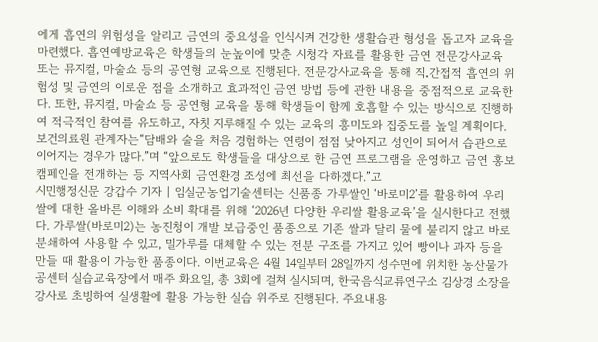에게 흡연의 위험성을 알리고 금연의 중요성을 인식시켜 건강한 생활습관 형성을 돕고자 교육을 마련했다. 흡연예방교육은 학생들의 눈높이에 맞춘 시청각 자료를 활용한 금연 전문강사교육 또는 뮤지컬, 마술쇼 등의 공연형 교육으로 진행된다. 전문강사교육을 통해 직․간접적 흡연의 위험성 및 금연의 이로운 점을 소개하고 효과적인 금연 방법 등에 관한 내용을 중점적으로 교육한다. 또한, 뮤지컬, 마술쇼 등 공연형 교육을 통해 학생들이 함께 호흡할 수 있는 방식으로 진행하여 적극적인 참여를 유도하고, 자칫 지루해질 수 있는 교육의 흥미도와 집중도를 높일 계획이다. 보건의료원 관계자는“담배와 술을 처음 경험하는 연령이 점점 낮아지고 성인이 되어서 습관으로 이어지는 경우가 많다.”며 “앞으로도 학생들을 대상으로 한 금연 프로그램을 운영하고 금연 홍보 캠페인을 전개하는 등 지역사회 금연환경 조성에 최선을 다하겠다.”고
시민행정신문 강갑수 기자 | 임실군농업기술센터는 신품종 가루쌀인 ‘바로미2’를 활용하여 우리 쌀에 대한 올바른 이해와 소비 확대를 위해 ‘2026년 다양한 우리쌀 활용교육’을 실시한다고 전했다. 가루쌀(바로미2)는 농진청이 개발 보급중인 품종으로 기존 쌀과 달리 물에 불리지 않고 바로 분쇄하여 사용할 수 있고, 밀가루를 대체할 수 있는 전분 구조를 가지고 있어 빵이나 과자 등을 만들 때 활용이 가능한 품종이다. 이번교육은 4월 14일부터 28일까지 성수면에 위치한 농산물가공센터 실습교육장에서 매주 화요일, 총 3회에 걸쳐 실시되며, 한국음식교류연구소 김상경 소장을 강사로 초빙하여 실생활에 활용 가능한 실습 위주로 진행된다. 주요내용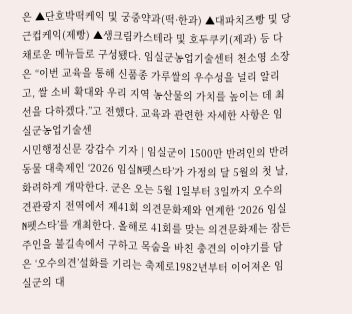은 ▲단호박떡케익 및 궁중약과(떡·한과) ▲대파치즈빵 및 당근컵케익(제빵) ▲생크림카스테라 및 호두쿠키(제과) 등 다채로운 메뉴들로 구성됐다. 임실군농업기술센터 천소영 소장은 “이번 교육을 통해 신품종 가루쌀의 우수성을 널리 알리고, 쌀 소비 확대와 우리 지역 농산물의 가치를 높이는 데 최선을 다하겠다.”고 전했다. 교육과 관련한 자세한 사항은 임실군농업기술센
시민행정신문 강갑수 기자 | 임실군이 1500만 반려인의 반려동물 대축제인 ‘2026 임실N펫스타’가 가정의 달 5월의 첫 날, 화려하게 개막한다. 군은 오는 5월 1일부터 3일까지 오수의견관광지 전역에서 제41회 의견문화제와 연계한 ‘2026 임실N펫스타’를 개최한다. 올해로 41회를 맞는 의견문화제는 잠든 주인을 불길속에서 구하고 목숨을 바친 충견의 이야기를 담은 ‘오수의견’설화를 기리는 축제로1982년부터 이어져온 임실군의 대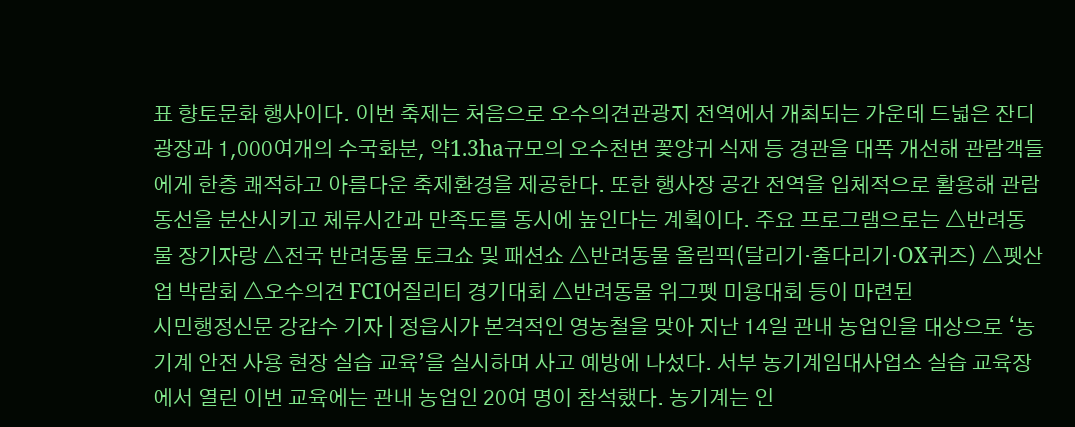표 향토문화 행사이다. 이번 축제는 처음으로 오수의견관광지 전역에서 개최되는 가운데 드넓은 잔디광장과 1,000여개의 수국화분, 약1.3ha규모의 오수천변 꽃양귀 식재 등 경관을 대폭 개선해 관람객들에게 한층 쾌적하고 아름다운 축제환경을 제공한다. 또한 행사장 공간 전역을 입체적으로 활용해 관람동선을 분산시키고 체류시간과 만족도를 동시에 높인다는 계획이다. 주요 프로그램으로는 △반려동물 장기자랑 △전국 반려동물 토크쇼 및 패션쇼 △반려동물 올림픽(달리기·줄다리기·OX퀴즈) △펫산업 박람회 △오수의견 FCI어질리티 경기대회 △반려동물 위그펫 미용대회 등이 마련된
시민행정신문 강갑수 기자 | 정읍시가 본격적인 영농철을 맞아 지난 14일 관내 농업인을 대상으로 ‘농기계 안전 사용 현장 실습 교육’을 실시하며 사고 예방에 나섰다. 서부 농기계임대사업소 실습 교육장에서 열린 이번 교육에는 관내 농업인 20여 명이 참석했다. 농기계는 인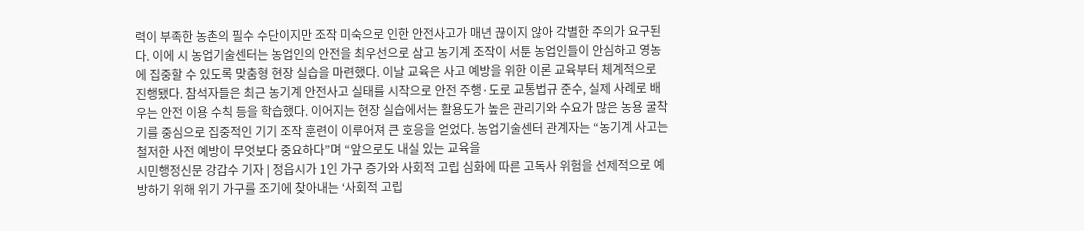력이 부족한 농촌의 필수 수단이지만 조작 미숙으로 인한 안전사고가 매년 끊이지 않아 각별한 주의가 요구된다. 이에 시 농업기술센터는 농업인의 안전을 최우선으로 삼고 농기계 조작이 서툰 농업인들이 안심하고 영농에 집중할 수 있도록 맞춤형 현장 실습을 마련했다. 이날 교육은 사고 예방을 위한 이론 교육부터 체계적으로 진행됐다. 참석자들은 최근 농기계 안전사고 실태를 시작으로 안전 주행·도로 교통법규 준수, 실제 사례로 배우는 안전 이용 수칙 등을 학습했다. 이어지는 현장 실습에서는 활용도가 높은 관리기와 수요가 많은 농용 굴착기를 중심으로 집중적인 기기 조작 훈련이 이루어져 큰 호응을 얻었다. 농업기술센터 관계자는 “농기계 사고는 철저한 사전 예방이 무엇보다 중요하다”며 “앞으로도 내실 있는 교육을
시민행정신문 강갑수 기자 | 정읍시가 1인 가구 증가와 사회적 고립 심화에 따른 고독사 위험을 선제적으로 예방하기 위해 위기 가구를 조기에 찾아내는 ‘사회적 고립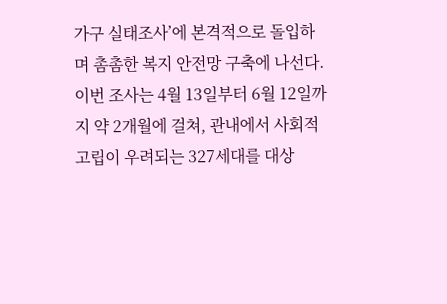가구 실태조사’에 본격적으로 돌입하며 촘촘한 복지 안전망 구축에 나선다. 이번 조사는 4월 13일부터 6월 12일까지 약 2개월에 걸쳐, 관내에서 사회적 고립이 우려되는 327세대를 대상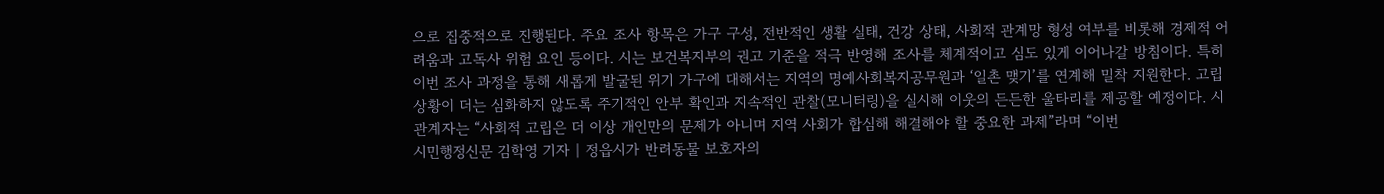으로 집중적으로 진행된다. 주요 조사 항목은 가구 구성, 전반적인 생활 실태, 건강 상태, 사회적 관계망 형성 여부를 비롯해 경제적 어려움과 고독사 위험 요인 등이다. 시는 보건복지부의 권고 기준을 적극 반영해 조사를 체계적이고 심도 있게 이어나갈 방침이다. 특히 이번 조사 과정을 통해 새롭게 발굴된 위기 가구에 대해서는 지역의 명예사회복지공무원과 ‘일촌 맺기’를 연계해 밀착 지원한다. 고립 상황이 더는 심화하지 않도록 주기적인 안부 확인과 지속적인 관찰(모니터링)을 실시해 이웃의 든든한 울타리를 제공할 예정이다. 시 관계자는 “사회적 고립은 더 이상 개인만의 문제가 아니며 지역 사회가 합심해 해결해야 할 중요한 과제”라며 “이번
시민행정신문 김학영 기자 | 정읍시가 반려동물 보호자의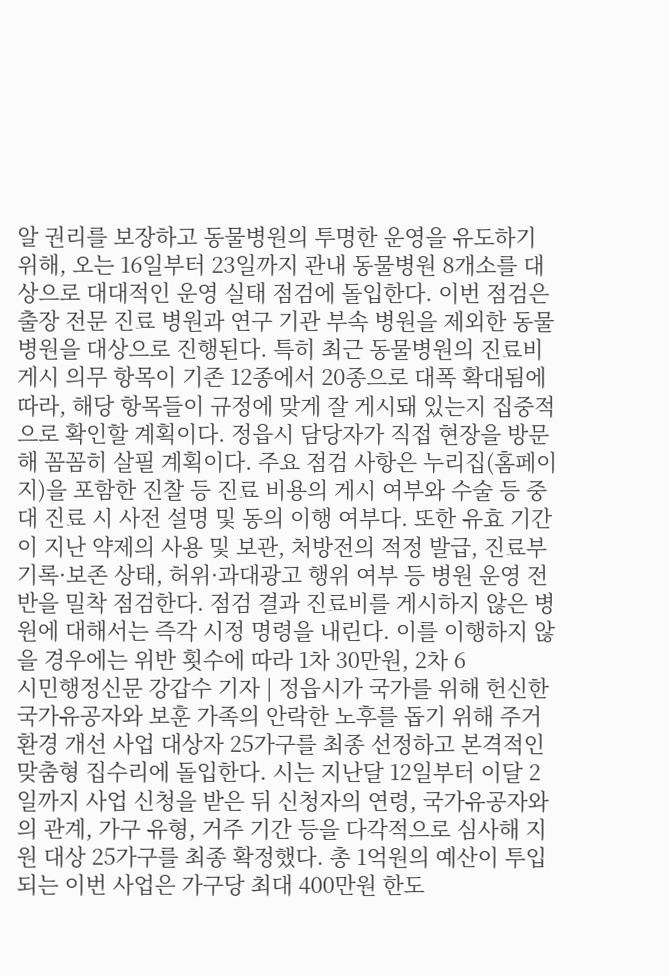알 권리를 보장하고 동물병원의 투명한 운영을 유도하기 위해, 오는 16일부터 23일까지 관내 동물병원 8개소를 대상으로 대대적인 운영 실태 점검에 돌입한다. 이번 점검은 출장 전문 진료 병원과 연구 기관 부속 병원을 제외한 동물병원을 대상으로 진행된다. 특히 최근 동물병원의 진료비 게시 의무 항목이 기존 12종에서 20종으로 대폭 확대됨에 따라, 해당 항목들이 규정에 맞게 잘 게시돼 있는지 집중적으로 확인할 계획이다. 정읍시 담당자가 직접 현장을 방문해 꼼꼼히 살필 계획이다. 주요 점검 사항은 누리집(홈페이지)을 포함한 진찰 등 진료 비용의 게시 여부와 수술 등 중대 진료 시 사전 설명 및 동의 이행 여부다. 또한 유효 기간이 지난 약제의 사용 및 보관, 처방전의 적정 발급, 진료부 기록·보존 상태, 허위·과대광고 행위 여부 등 병원 운영 전반을 밀착 점검한다. 점검 결과 진료비를 게시하지 않은 병원에 대해서는 즉각 시정 명령을 내린다. 이를 이행하지 않을 경우에는 위반 횟수에 따라 1차 30만원, 2차 6
시민행정신문 강갑수 기자 | 정읍시가 국가를 위해 헌신한 국가유공자와 보훈 가족의 안락한 노후를 돕기 위해 주거환경 개선 사업 대상자 25가구를 최종 선정하고 본격적인 맞춤형 집수리에 돌입한다. 시는 지난달 12일부터 이달 2일까지 사업 신청을 받은 뒤 신청자의 연령, 국가유공자와의 관계, 가구 유형, 거주 기간 등을 다각적으로 심사해 지원 대상 25가구를 최종 확정했다. 총 1억원의 예산이 투입되는 이번 사업은 가구당 최대 400만원 한도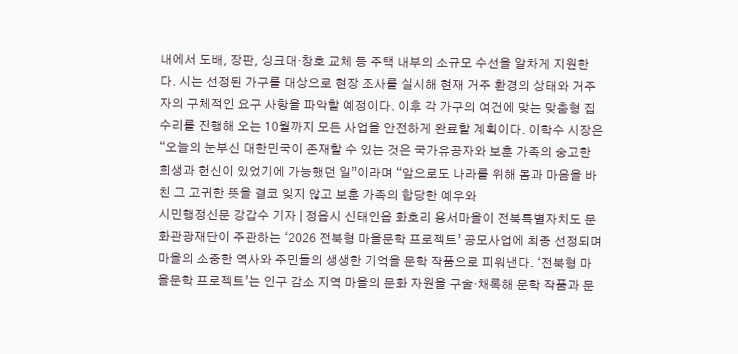내에서 도배, 장판, 싱크대·창호 교체 등 주택 내부의 소규모 수선을 알차게 지원한다. 시는 선정된 가구를 대상으로 현장 조사를 실시해 현재 거주 환경의 상태와 거주자의 구체적인 요구 사항을 파악할 예정이다. 이후 각 가구의 여건에 맞는 맞춤형 집수리를 진행해 오는 10월까지 모든 사업을 안전하게 완료할 계획이다. 이학수 시장은 “오늘의 눈부신 대한민국이 존재할 수 있는 것은 국가유공자와 보훈 가족의 숭고한 희생과 헌신이 있었기에 가능했던 일”이라며 “앞으로도 나라를 위해 몸과 마음을 바친 그 고귀한 뜻을 결코 잊지 않고 보훈 가족의 합당한 예우와
시민행정신문 강갑수 기자 | 정읍시 신태인읍 화호리 용서마을이 전북특별자치도 문화관광재단이 주관하는 ‘2026 전북형 마을문학 프로젝트’ 공모사업에 최종 선정되며 마을의 소중한 역사와 주민들의 생생한 기억을 문학 작품으로 피워낸다. ‘전북형 마을문학 프로젝트’는 인구 감소 지역 마을의 문화 자원을 구술·채록해 문학 작품과 문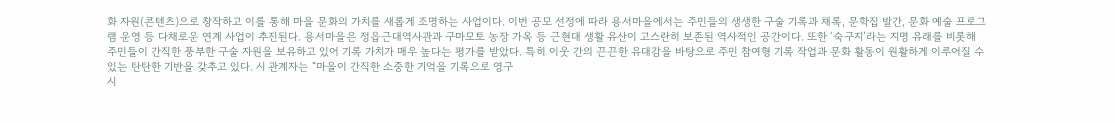화 자원(콘텐츠)으로 창작하고 이를 통해 마을 문화의 가치를 새롭게 조명하는 사업이다. 이번 공모 선정에 따라 용서마을에서는 주민들의 생생한 구술 기록과 채록, 문학집 발간, 문화 예술 프로그램 운영 등 다채로운 연계 사업이 추진된다. 용서마을은 정읍근대역사관과 구마모토 농장 가옥 등 근현대 생활 유산이 고스란히 보존된 역사적인 공간이다. 또한 ‘숙구지’라는 지명 유래를 비롯해 주민들이 간직한 풍부한 구술 자원을 보유하고 있어 기록 가치가 매우 높다는 평가를 받았다. 특히 이웃 간의 끈끈한 유대감을 바탕으로 주민 참여형 기록 작업과 문화 활동이 원활하게 이루어질 수 있는 탄탄한 기반을 갖추고 있다. 시 관계자는 “마을이 간직한 소중한 기억을 기록으로 영구
시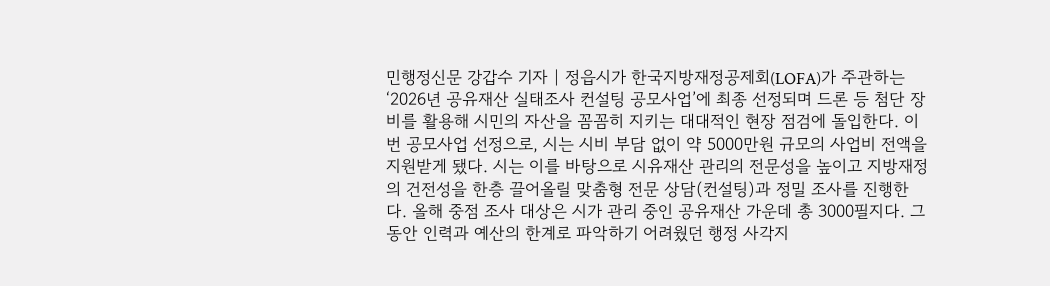민행정신문 강갑수 기자 | 정읍시가 한국지방재정공제회(LOFA)가 주관하는 ‘2026년 공유재산 실태조사 컨설팅 공모사업’에 최종 선정되며 드론 등 첨단 장비를 활용해 시민의 자산을 꼼꼼히 지키는 대대적인 현장 점검에 돌입한다. 이번 공모사업 선정으로, 시는 시비 부담 없이 약 5000만원 규모의 사업비 전액을 지원받게 됐다. 시는 이를 바탕으로 시유재산 관리의 전문성을 높이고 지방재정의 건전성을 한층 끌어올릴 맞춤형 전문 상담(컨설팅)과 정밀 조사를 진행한다. 올해 중점 조사 대상은 시가 관리 중인 공유재산 가운데 총 3000필지다. 그동안 인력과 예산의 한계로 파악하기 어려웠던 행정 사각지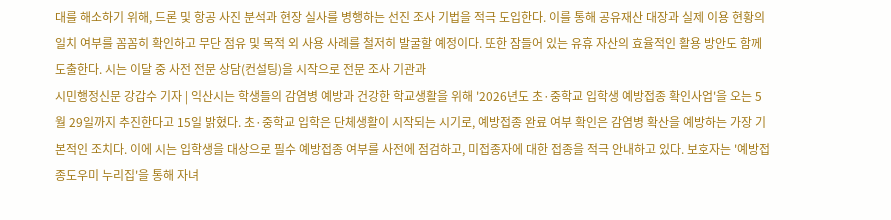대를 해소하기 위해, 드론 및 항공 사진 분석과 현장 실사를 병행하는 선진 조사 기법을 적극 도입한다. 이를 통해 공유재산 대장과 실제 이용 현황의 일치 여부를 꼼꼼히 확인하고 무단 점유 및 목적 외 사용 사례를 철저히 발굴할 예정이다. 또한 잠들어 있는 유휴 자산의 효율적인 활용 방안도 함께 도출한다. 시는 이달 중 사전 전문 상담(컨설팅)을 시작으로 전문 조사 기관과
시민행정신문 강갑수 기자 | 익산시는 학생들의 감염병 예방과 건강한 학교생활을 위해 '2026년도 초·중학교 입학생 예방접종 확인사업'을 오는 5월 29일까지 추진한다고 15일 밝혔다. 초·중학교 입학은 단체생활이 시작되는 시기로, 예방접종 완료 여부 확인은 감염병 확산을 예방하는 가장 기본적인 조치다. 이에 시는 입학생을 대상으로 필수 예방접종 여부를 사전에 점검하고, 미접종자에 대한 접종을 적극 안내하고 있다. 보호자는 '예방접종도우미 누리집'을 통해 자녀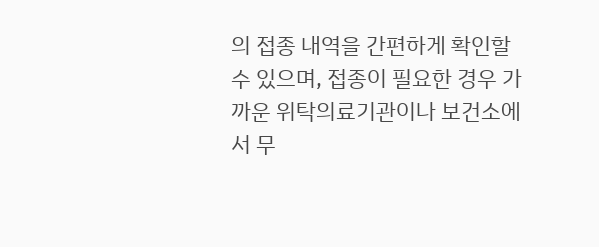의 접종 내역을 간편하게 확인할 수 있으며, 접종이 필요한 경우 가까운 위탁의료기관이나 보건소에서 무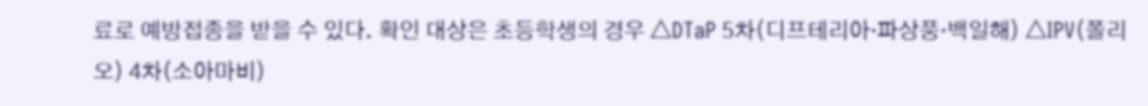료로 예방접종을 받을 수 있다. 확인 대상은 초등학생의 경우 △DTaP 5차(디프테리아·파상풍·백일해) △IPV(폴리오) 4차(소아마비)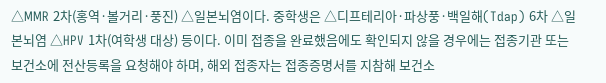△MMR 2차(홍역·볼거리·풍진) △일본뇌염이다. 중학생은 △디프테리아·파상풍·백일해(Tdap) 6차 △일본뇌염 △HPV 1차(여학생 대상) 등이다. 이미 접종을 완료했음에도 확인되지 않을 경우에는 접종기관 또는 보건소에 전산등록을 요청해야 하며, 해외 접종자는 접종증명서를 지참해 보건소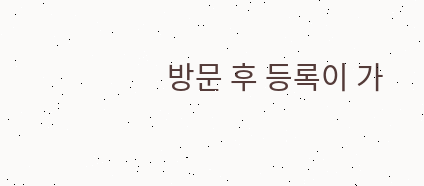방문 후 등록이 가